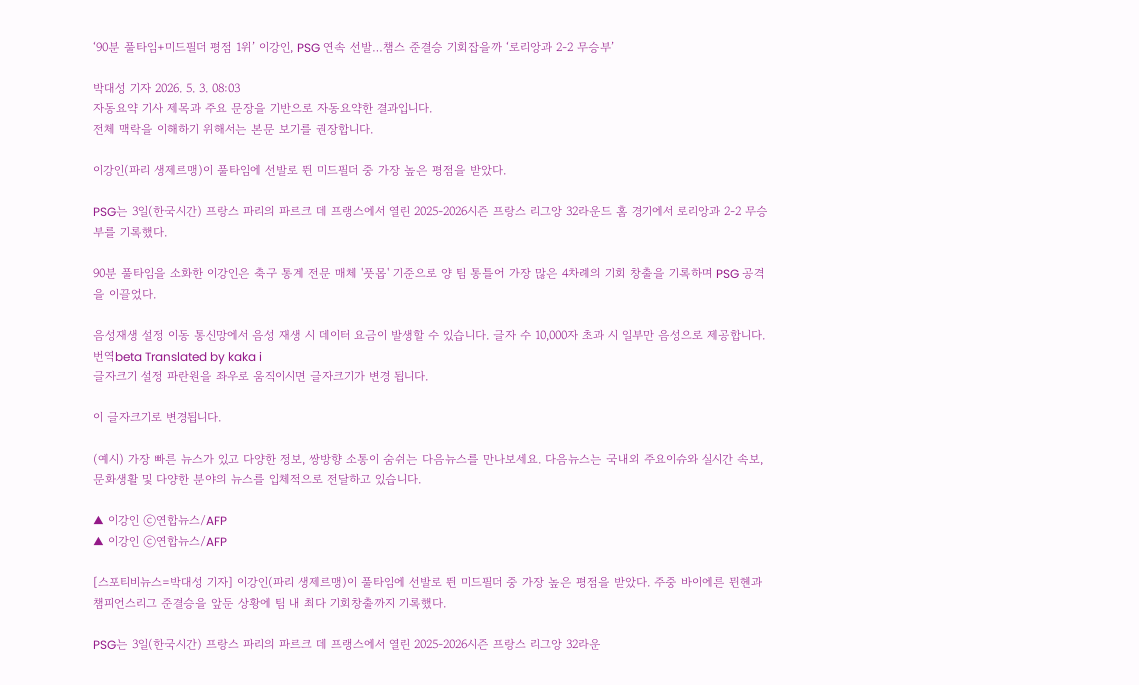‘90분 풀타임+미드필더 평점 1위’ 이강인, PSG 연속 선발…챔스 준결승 기회잡을까 ‘로리앙과 2-2 무승부’

박대성 기자 2026. 5. 3. 08:03
자동요약 기사 제목과 주요 문장을 기반으로 자동요약한 결과입니다.
전체 맥락을 이해하기 위해서는 본문 보기를 권장합니다.

이강인(파리 생제르맹)이 풀타임에 선발로 뛴 미드필더 중 가장 높은 평점을 받았다.

PSG는 3일(한국시간) 프랑스 파리의 파르크 데 프랭스에서 열린 2025-2026시즌 프랑스 리그앙 32라운드 홈 경기에서 로리앙과 2-2 무승부를 기록했다.

90분 풀타임을 소화한 이강인은 축구 통계 전문 매체 '풋몹' 기준으로 양 팀 통틀어 가장 많은 4차례의 기회 창출을 기록하며 PSG 공격을 이끌었다.

음성재생 설정 이동 통신망에서 음성 재생 시 데이터 요금이 발생할 수 있습니다. 글자 수 10,000자 초과 시 일부만 음성으로 제공합니다.
번역beta Translated by kaka i
글자크기 설정 파란원을 좌우로 움직이시면 글자크기가 변경 됩니다.

이 글자크기로 변경됩니다.

(예시) 가장 빠른 뉴스가 있고 다양한 정보, 쌍방향 소통이 숨쉬는 다음뉴스를 만나보세요. 다음뉴스는 국내외 주요이슈와 실시간 속보, 문화생활 및 다양한 분야의 뉴스를 입체적으로 전달하고 있습니다.

▲ 이강인 ⓒ연합뉴스/AFP
▲ 이강인 ⓒ연합뉴스/AFP

[스포티비뉴스=박대성 기자] 이강인(파리 생제르맹)이 풀타임에 선발로 뛴 미드필더 중 가장 높은 평점을 받았다. 주중 바이에른 뮌헨과 챔피언스리그 준결승을 앞둔 상황에 팀 내 최다 기회창출까지 기록했다.

PSG는 3일(한국시간) 프랑스 파리의 파르크 데 프랭스에서 열린 2025-2026시즌 프랑스 리그앙 32라운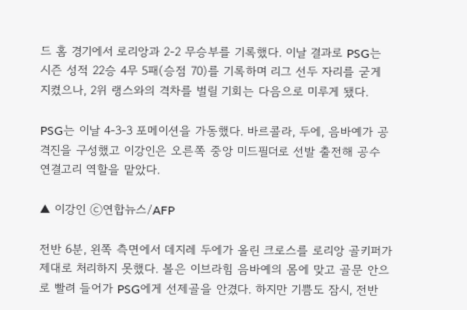드 홈 경기에서 로리앙과 2-2 무승부를 기록했다. 이날 결과로 PSG는 시즌 성적 22승 4무 5패(승점 70)를 기록하며 리그 선두 자리를 굳게 지켰으나, 2위 랭스와의 격차를 벌릴 기회는 다음으로 미루게 됐다.

PSG는 이날 4-3-3 포메이션을 가동했다. 바르콜라, 두에, 음바예가 공격진을 구성했고 이강인은 오른쪽 중앙 미드필더로 선발 출전해 공수 연결고리 역할을 맡았다.

▲ 이강인 ⓒ연합뉴스/AFP

전반 6분, 왼쪽 측면에서 데지레 두에가 올린 크로스를 로리앙 골키퍼가 제대로 처리하지 못했다. 볼은 이브라힘 음바예의 몸에 맞고 골문 안으로 빨려 들어가 PSG에게 선제골을 안겼다. 하지만 기쁨도 잠시, 전반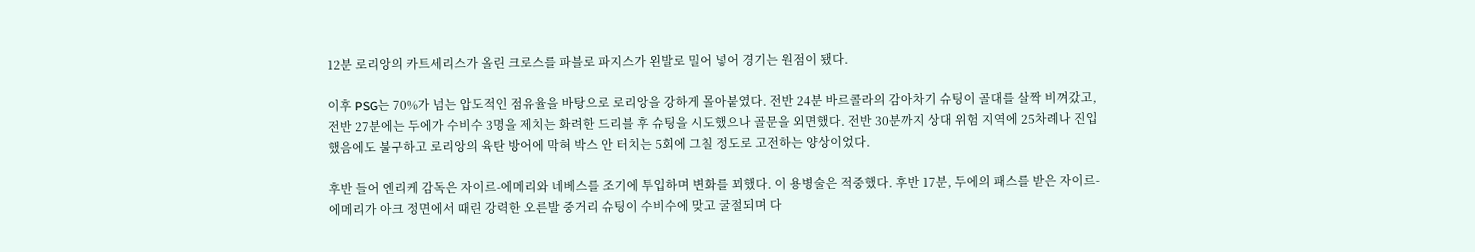12분 로리앙의 카트세리스가 올린 크로스를 파블로 파지스가 왼발로 밀어 넣어 경기는 원점이 됐다.

이후 PSG는 70%가 넘는 압도적인 점유율을 바탕으로 로리앙을 강하게 몰아붙였다. 전반 24분 바르콜라의 감아차기 슈팅이 골대를 살짝 비껴갔고, 전반 27분에는 두에가 수비수 3명을 제치는 화려한 드리블 후 슈팅을 시도했으나 골문을 외면했다. 전반 30분까지 상대 위험 지역에 25차례나 진입했음에도 불구하고 로리앙의 육탄 방어에 막혀 박스 안 터치는 5회에 그칠 정도로 고전하는 양상이었다.

후반 들어 엔리케 감독은 자이르-에메리와 네베스를 조기에 투입하며 변화를 꾀했다. 이 용병술은 적중했다. 후반 17분, 두에의 패스를 받은 자이르-에메리가 아크 정면에서 때린 강력한 오른발 중거리 슈팅이 수비수에 맞고 굴절되며 다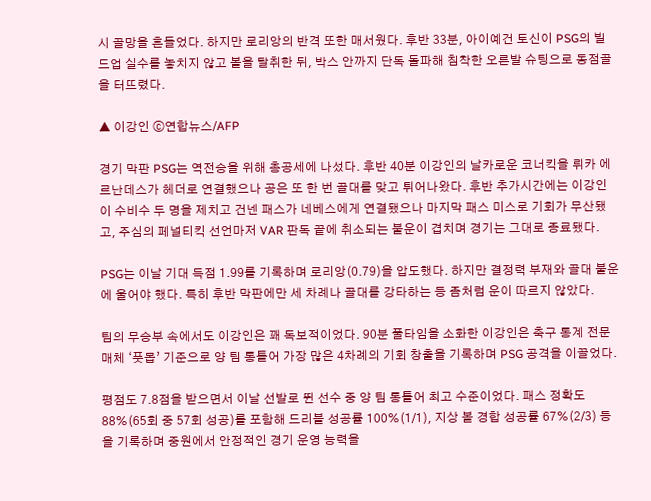시 골망을 흔들었다. 하지만 로리앙의 반격 또한 매서웠다. 후반 33분, 아이예건 토신이 PSG의 빌드업 실수를 놓치지 않고 볼을 탈취한 뒤, 박스 안까지 단독 돌파해 침착한 오른발 슈팅으로 동점골을 터뜨렸다.

▲ 이강인 ⓒ연합뉴스/AFP

경기 막판 PSG는 역전승을 위해 총공세에 나섰다. 후반 40분 이강인의 날카로운 코너킥을 뤼카 에르난데스가 헤더로 연결했으나 공은 또 한 번 골대를 맞고 튀어나왔다. 후반 추가시간에는 이강인이 수비수 두 명을 제치고 건넨 패스가 네베스에게 연결됐으나 마지막 패스 미스로 기회가 무산됐고, 주심의 페널티킥 선언마저 VAR 판독 끝에 취소되는 불운이 겹치며 경기는 그대로 종료됐다.

PSG는 이날 기대 득점 1.99를 기록하며 로리앙(0.79)을 압도했다. 하지만 결정력 부재와 골대 불운에 울어야 했다. 특히 후반 막판에만 세 차례나 골대를 강타하는 등 좀처럼 운이 따르지 않았다.

팀의 무승부 속에서도 이강인은 꽤 독보적이었다. 90분 풀타임을 소화한 이강인은 축구 통계 전문 매체 ‘풋몹’ 기준으로 양 팀 통틀어 가장 많은 4차례의 기회 창출을 기록하며 PSG 공격을 이끌었다.

평점도 7.8점을 받으면서 이날 선발로 뛴 선수 중 양 팀 통틀어 최고 수준이었다. 패스 정확도 88%(65회 중 57회 성공)를 포함해 드리블 성공률 100%(1/1), 지상 볼 경합 성공률 67%(2/3) 등을 기록하며 중원에서 안정적인 경기 운영 능력을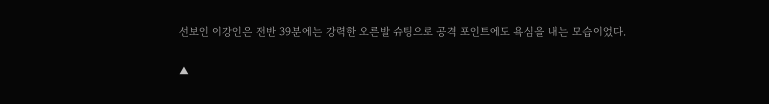선보인 이강인은 전반 39분에는 강력한 오른발 슈팅으로 공격 포인트에도 욕심을 내는 모습이었다.

▲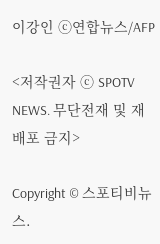이강인 ⓒ연합뉴스/AFP

<저작권자 ⓒ SPOTV NEWS. 무단전재 및 재배포 금지>

Copyright © 스포티비뉴스.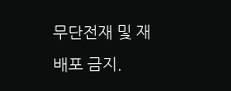무단전재 및 재배포 금지.